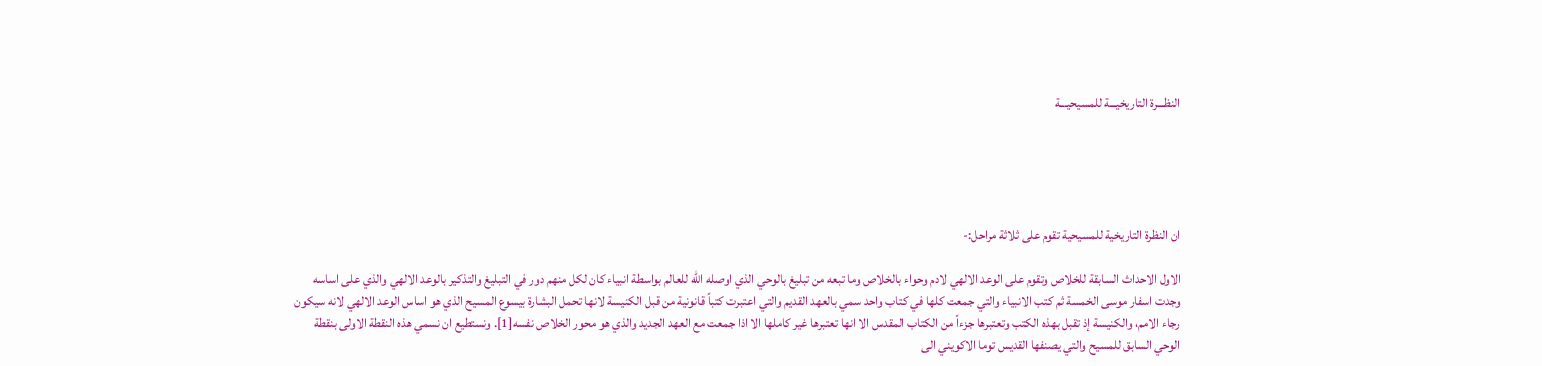النظـــرة التاريخيـــة للمسيحيـــة





ان النظرة التاريخية للمسيحية تقوم على ثلاثة مراحل:-

الاول الاحداث السابقة للخلاص وتقوم على الوعد الالهي لادم وحواء بالخلاص وما تبعه من تبليغ بالوحي الذي اوصله الله للعالم بواسطة انبياء كان لكل منهم دور في التبليغ والتذكير بالوعد الالهي والذي على اساسه وجدت اسفار موسى الخمسة ثم كتب الانبياء والتي جمعت كلها في كتاب واحد سمي بالعهد القديم والتي اعتبرت كتباً قانونية من قبل الكنيسة لانها تحمل البشارة بيسوع المسيح الذي هو اساس الوعد الالهي لانه سيكون رجاء الامم، والكنيسة إذ تقبل بهذه الكتب وتعتبرها جزءاً من الكتاب المقدس الا انها تعتبرها غير كاملها الا اذا جمعت مع العهد الجديد والذي هو محور الخلاص نفسه[1]. ونستطيع ان نسمي هذه النقطة الاولى بنقطة الوحي السابق للمسيح والتي يصنفها القديس توما الاكويني الى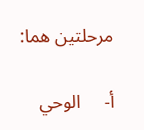مرحلتين هما:

أ‌-     الوحي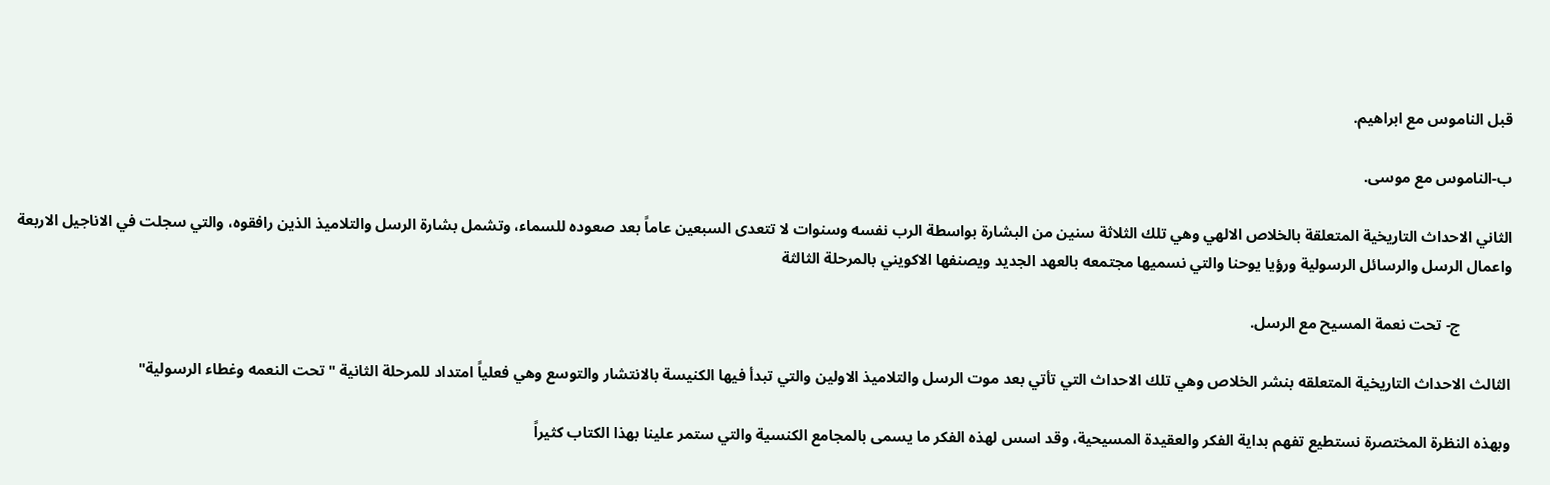قبل الناموس مع ابراهيم.

ب‌-الناموس مع موسى.

الثاني الاحداث التاريخية المتعلقة بالخلاص الالهي وهي تلك الثلاثة سنين من البشارة بواسطة الرب نفسه وسنوات لا تتعدى السبعين عاماً بعد صعوده للسماء، وتشمل بشارة الرسل والتلاميذ الذين رافقوه، والتي سجلت في الاناجيل الاربعة واعمال الرسل والرسائل الرسولية ورؤيا يوحنا والتي نسميها مجتمعه بالعهد الجديد ويصنفها الاكويني بالمرحلة الثالثة

             ج- تحت نعمة المسيح مع الرسل.

الثالث الاحداث التاريخية المتعلقه بنشر الخلاص وهي تلك الاحداث التي تأتي بعد موت الرسل والتلاميذ الاولين والتي تبدأ فيها الكنيسة بالانتشار والتوسع وهي فعلياً امتداد للمرحلة الثانية " تحت النعمه وغطاء الرسولية"

وبهذه النظرة المختصرة نستطيع تفهم بداية الفكر والعقيدة المسيحية، وقد اسس لهذه الفكر ما يسمى بالمجامع الكنسية والتي ستمر علينا بهذا الكتاب كثيراً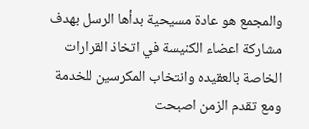والمجمع هو عادة مسيحية بدأها الرسل بهدف مشاركة اعضاء الكنيسة في اتخاذ القرارات الخاصة بالعقيده وانتخاب المكرسين للخدمة ومع تقدم الزمن اصبحت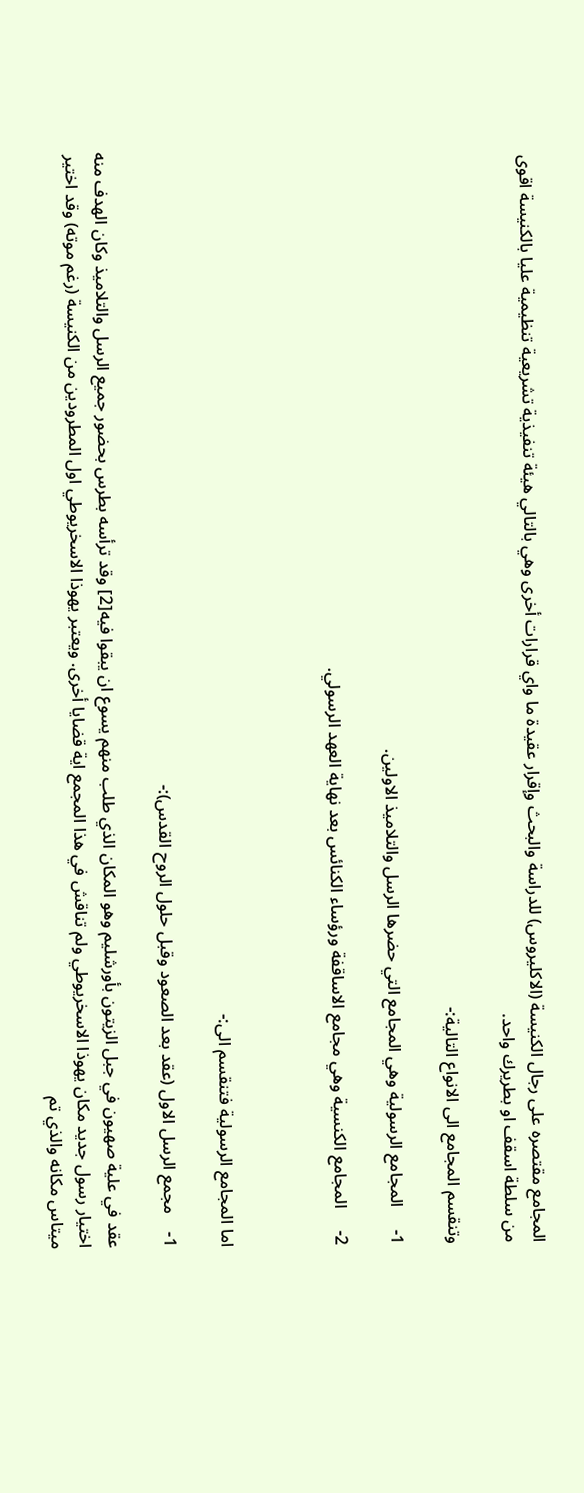المجامع مقتصره على رجال الكنيسة (الاكليروس) للدراسة والبحث وإقرار عقيدة ما واي قرارات أخرى وهي بالتالي هيئة تنفيذية تشريعية تنظيمية عليا بالكنيسة اقوى من سلطة اسقف او بطريرك واحد.

وتنقسم المجامع الى الانواع التالية:-

1-     المجامع الرسولية وهي المجامع التي حضرها الرسل والتلاميذ الاولين.

2-     المجامع الكنسية وهي مجامع الاساقفة ورؤساء الكنائس بعد نهاية العهد الرسولي.



اما المجامع الرسولية فتنقسم الى:-

1-    مجمع الرسل الاول (عقد بعد الصعود وقبل حلول الروح القدس):-

عقد في علية صهيون في جبل الزيتون بأورشليم وهو المكان الذي طلب منهم يسوع ان يبقوا فيه[2] وقد ترأسه بطرس بحضور جميع الرسل والتلاميذ وكان الهدف منه اختيار رسول جديد مكان يهوذا الاسخريوطي ولم تناقش في هذا المجمع اية قضايا أخرى. ويعتبر يهوذا الاسخريوطي اول المطرودين من الكنيسة (رغم موته) وقد اختير ميتاس مكانه والذي تم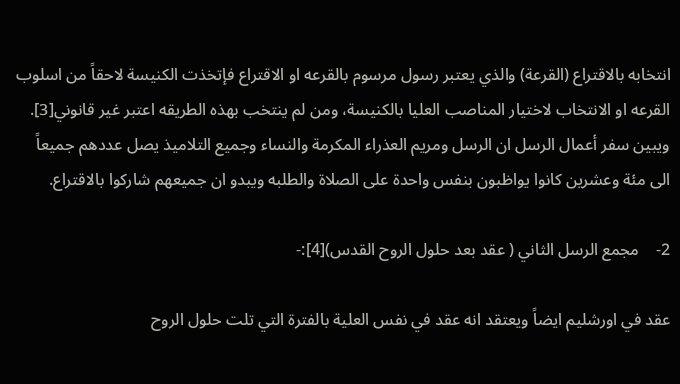انتخابه بالاقتراع (القرعة) والذي يعتبر رسول مرسوم بالقرعه او الاقتراع فإتخذت الكنيسة لاحقاً من اسلوب القرعه او الانتخاب لاختيار المناصب العليا بالكنيسة، ومن لم ينتخب بهذه الطريقه اعتبر غير قانوني[3]. ويبين سفر أعمال الرسل ان الرسل ومريم العذراء المكرمة والنساء وجميع التلاميذ يصل عددهم جميعاً الى مئة وعشرين كانوا يواظبون بنفس واحدة على الصلاة والطلبه ويبدو ان جميعهم شاركوا بالاقتراع.

2-    مجمع الرسل الثاني ( عقد بعد حلول الروح القدس)[4]:-

عقد في اورشليم ايضاً ويعتقد انه عقد في نفس العلية بالفترة التي تلت حلول الروح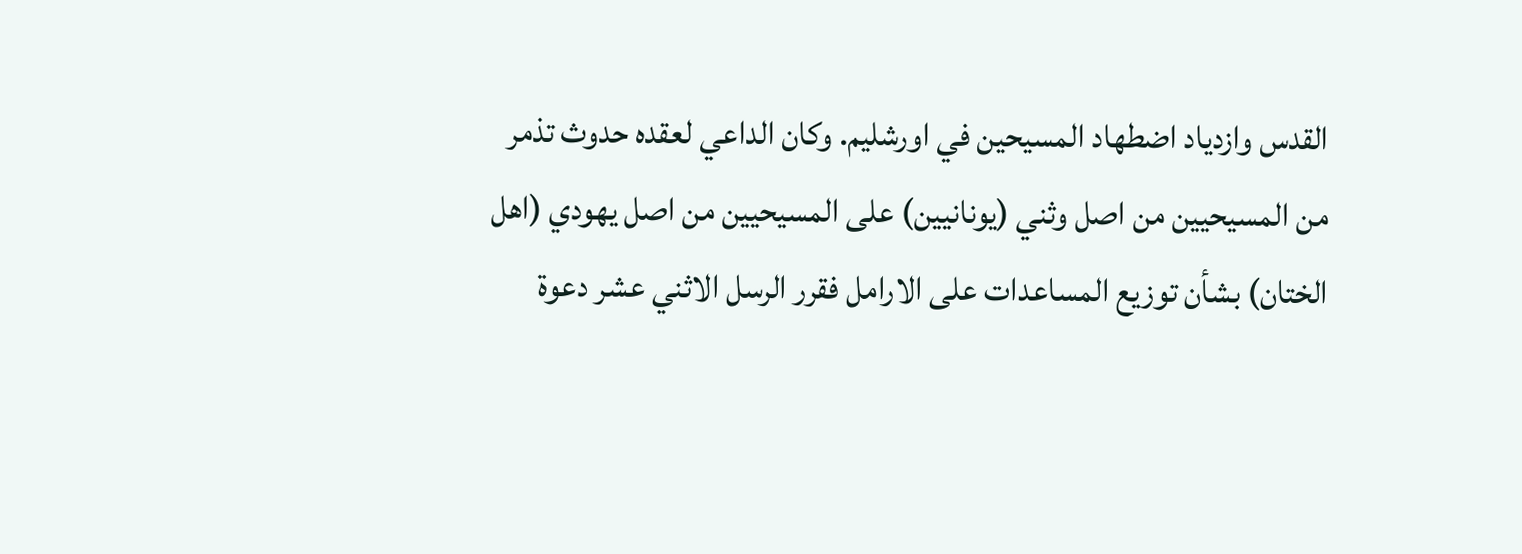القدس وازدياد اضطهاد المسيحين في اورشليم. وكان الداعي لعقده حدوث تذمر من المسيحيين من اصل وثني (يونانيين) على المسيحيين من اصل يهودي (اهل الختان) بشأن توزيع المساعدات على الارامل فقرر الرسل الاثني عشر دعوة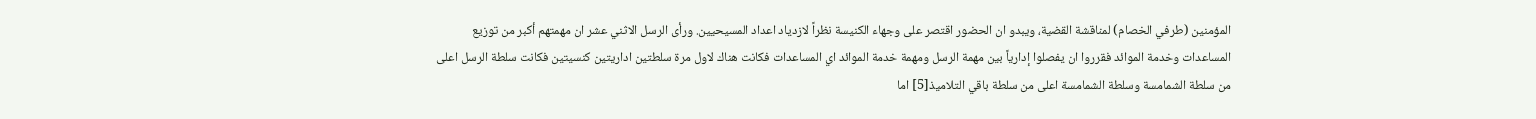المؤمنين (طرفي الخصام) لمناقشة القضية، ويبدو ان الحضور اقتصر على وجهاء الكنيسة نظراً لازدياد اعداد المسيحيين. ورأى الرسل الاثني عشر ان مهمتهم أكبر من توزيع المساعدات وخدمة الموائد فقرروا ان يفصلوا إدارياً بين مهمة الرسل ومهمة خدمة الموائد اي المساعدات فكانت هناك لاول مرة سلطتين اداريتين كنسيتين فكانت سلطة الرسل اعلى من سلطة الشمامسة وسلطة الشمامسة اعلى من سلطة باقي التلاميذ[5] اما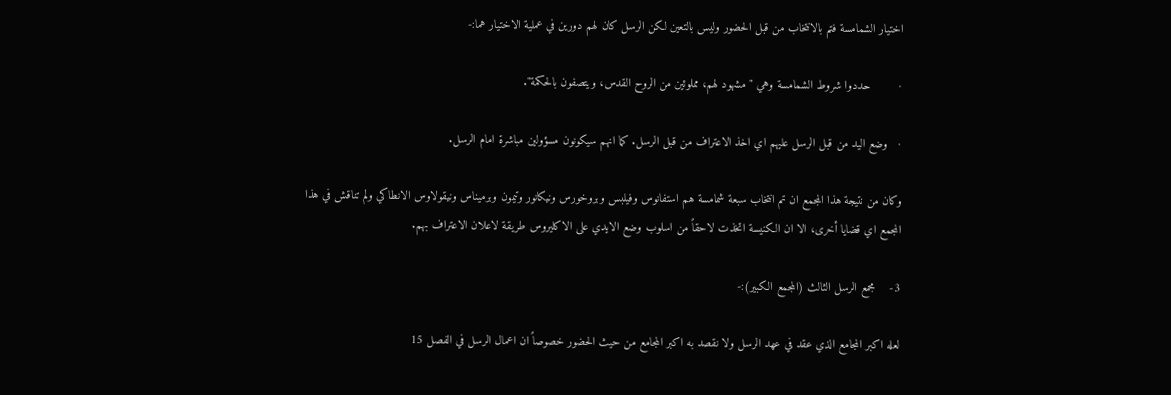اختيار الشمامسة فتم بالانتخاب من قبل الحضور وليس بالتعين لكن الرسل كان لهم دورين في عملية الاختيار هما:-

·        حددوا شروط الشمامسة وهي " مشهود لهم، مملوئين من الروح القدس، ويتصفون بالحكمة".

·   وضع اليد من قبل الرسل عليهم اي اخذ الاعتراف من قبل الرسل. كما انهم سيكونون مسؤولين مباشرة امام الرسل.

وكان من نتيجة هذا المجمع ان تم انتخاب سبعة شمامسة هم استفانوس وفيلبس وبروخورس ونيكانور وتيمون وبرميناس ونيقولاوس الانطاكي ولم تناقش في هذا المجمع اي قضايا أخرى، الا ان الكنيسة اتخذت لاحقاً من اسلوب وضع الايدي على الاكليروس طريقة لاعلان الاعتراف بهم.

3-    مجمع الرسل الثالث (المجمع الكبير):-

لعله اكبر المجامع الذي عقد في عهد الرسل ولا نقصد به اكبر المجامع من حيث الحضور خصوصاً ان اعمال الرسل في الفصل 15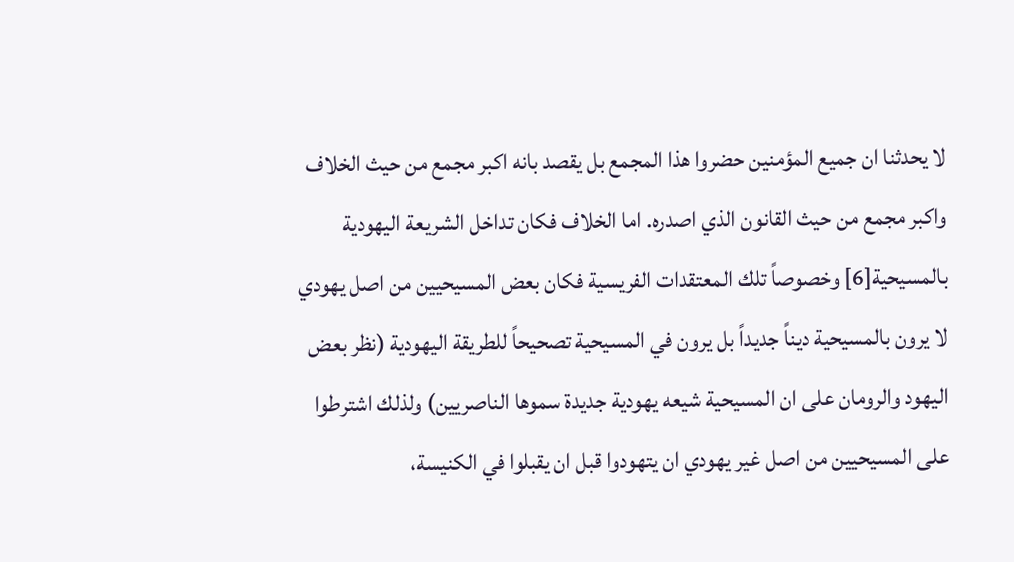لا يحدثنا ان جميع المؤمنين حضروا هذا المجمع بل يقصد بانه اكبر مجمع من حيث الخلاف واكبر مجمع من حيث القانون الذي اصدره. اما الخلاف فكان تداخل الشريعة اليهودية بالمسيحية[6] وخصوصاً تلك المعتقدات الفريسية فكان بعض المسيحيين من اصل يهودي لا يرون بالمسيحية ديناً جديداً بل يرون في المسيحية تصحيحاً للطريقة اليهودية (نظر بعض اليهود والرومان على ان المسيحية شيعه يهودية جديدة سموها الناصريين) ولذلك اشترطوا على المسيحيين من اصل غير يهودي ان يتهودوا قبل ان يقبلوا في الكنيسة،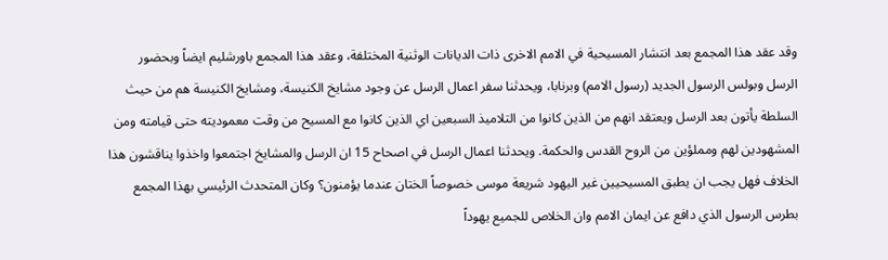وقد عقد هذا المجمع بعد انتشار المسيحية في الامم الاخرى ذات الديانات الوثنية المختلفة، وعقد هذا المجمع باورشليم ايضاً وبحضور الرسل وبولس الرسول الجديد (رسول الامم) وبرنابا، ويحدثنا سفر اعمال الرسل عن وجود مشايخ الكنيسة، ومشايخ الكنيسة هم من حيث السلطة يأتون بعد الرسل ويعتقد انهم من الذين كانوا من التلاميذ السبعين اي الذين كانوا مع المسيح من وقت معموديته حتى قيامته ومن المشهودين لهم ومملؤين من الروح القدس والحكمة. ويحدثنا اعمال الرسل في اصحاح 15 ان الرسل والمشايخ اجتمعوا واخذوا يناقشون هذا الخلاف فهل يجب ان يطبق المسيحيين غير اليهود شريعة موسى خصوصاً الختان عندما يؤمنون؟ وكان المتحدث الرئيسي بهذا المجمع بطرس الرسول الذي دافع عن ايمان الامم وان الخلاص للجميع يهوداً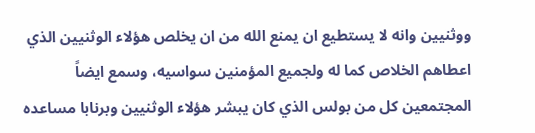ووثنيين وانه لا يستطيع ان يمنع الله من ان يخلص هؤلاء الوثنيين الذي اعطاهم الخلاص كما له ولجميع المؤمنين سواسيه، وسمع ايضاً المجتمعين كل من بولس الذي كان يبشر هؤلاء الوثنيين وبرنابا مساعده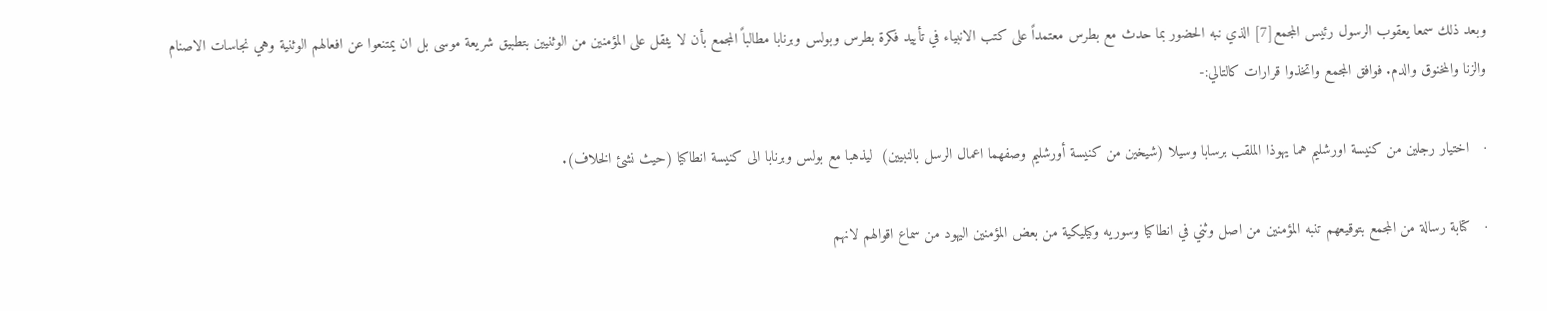وبعد ذلك سمعا يعقوب الرسول رئيس المجمع[7] الذي نبه الحضور بما حدث مع بطرس معتمداً على كتب الانبياء في تأييد فكرة بطرس وبولس وبرنابا مطالباً المجمع بأن لا يثقل على المؤمنين من الوثنيين بتطبيق شريعة موسى بل ان يمتنعوا عن افعالهم الوثنية وهي نجاسات الاصنام والزنا والمخنوق والدم. فوافق المجمع واتخذوا قرارات كالتالي:-

·   اختيار رجلين من كنيسة اورشليم هما يهوذا الملقب برسابا وسيلا (شيخين من كنيسة أورشليم وصفهما اعمال الرسل بالنبيين)  ليذهبا مع بولس وبرنابا الى كنيسة انطاكيا (حيث نشئ الخلاف).

·   كتابة رسالة من المجمع بتوقيعهم تنبه المؤمنين من اصل وثني في انطاكيا وسوريه وكيليكية من بعض المؤمنين اليهود من سماع اقوالهم لانهم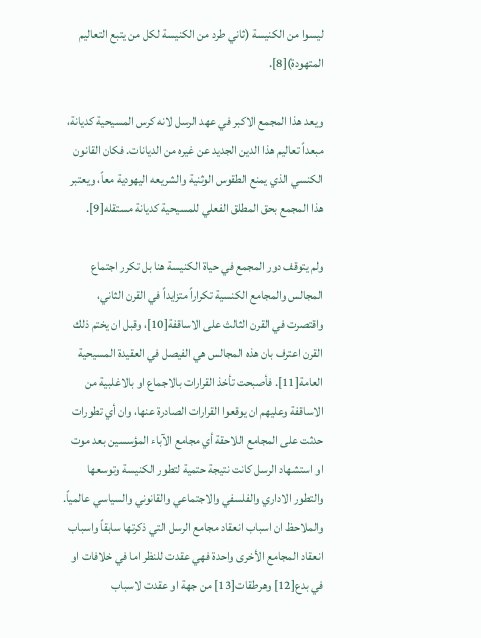ليسوا من الكنيسة (ثاني طرد من الكنيسة لكل من يتبع التعاليم المتهودة)[8].

ويعد هذا المجمع الاكبر في عهد الرسل لانه كرس المسيحية كديانة، مبعداً تعاليم هذا الدين الجديد عن غيره من الديانات. فكان القانون الكنسي الذي يمنع الطقوس الوثنية والشريعه اليهودية معاً، ويعتبر هذا المجمع بحق المطلق الفعلي للمسيحية كديانة مستقله[9].

ولم يتوقف دور المجمع في حياة الكنيسة هنا بل تكرر اجتماع المجالس والمجامع الكنسية تكراراً متزايداً في القرن الثاني، واقتصرت في القرن الثالث على الاساقفة[10]، وقبل ان يختم ذلك القرن اعترف بان هذه المجالس هي الفيصل في العقيدة المسيحية العامة[11]. فأصبحت تأخذ القرارات بالاجماع او بالاغلبية من الاساقفة وعليهم ان يوقعوا القرارات الصادرة عنها، وان أي تطورات حدثت على المجامع اللاحقة أي مجامع الآباء المؤسسين بعد موت او استشهاد الرسل كانت نتيجة حتمية لتطور الكنيسة وتوسعها والتطور الاداري والفلسفي والاجتماعي والقانوني والسياسي عالمياً. والملاحظ ان اسباب انعقاد مجامع الرسل التي ذكرتها سابقاً واسباب انعقاد المجامع الأخرى واحدة فهي عقدت للنظر اما في خلافات او في بدع[12] وهرطقات[13] من جهة او عقدت لاسباب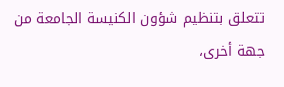تتعلق بتنظيم شؤون الكنيسة الجامعة من جهة أخرى،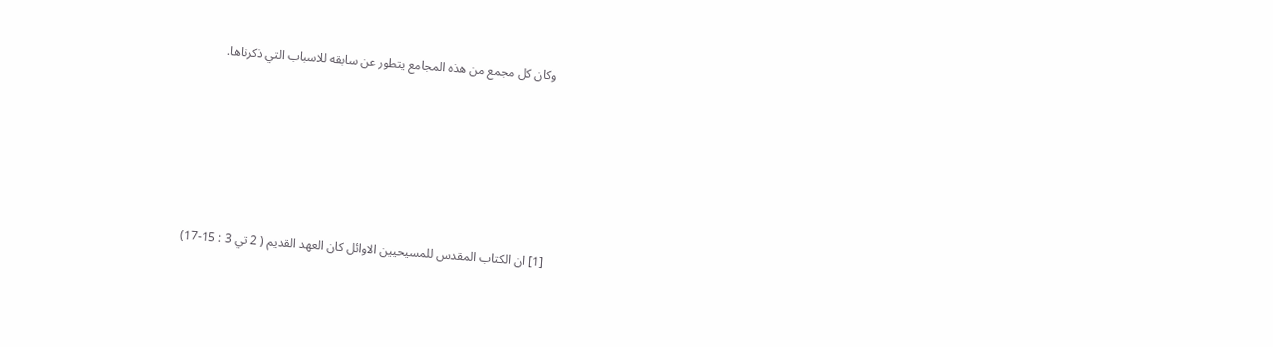وكان كل مجمع من هذه المجامع يتطور عن سابقه للاسباب التي ذكرناها.






[1] ان الكتاب المقدس للمسيحيين الاوائل كان العهد القديم ( 2 تي 3 : 15-17)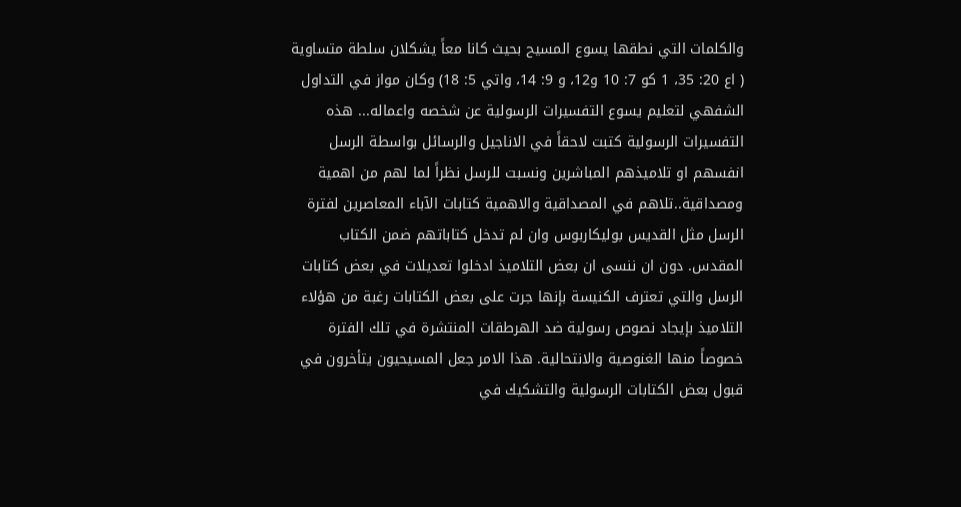والكلمات التي نطقها يسوع المسيح بحيث كانا معاً يشكلان سلطة متساوية ( اع 20: 35، 1 كو 7: 10 و12، و 9: 14، واتي 5: 18) وكان مواز في التداول الشفهي لتعليم يسوع التفسيرات الرسولية عن شخصه واعماله... هذه التفسيرات الرسولية كتبت لاحقاً في الاناجيل والرسائل بواسطة الرسل انفسهم او تلاميذهم المباشرين ونسبت للرسل نظراً لما لهم من اهمية ومصداقية..تلاهم في المصداقية والاهمية كتابات الآباء المعاصرين لفترة الرسل مثل القديس بوليكاربوس وان لم تدخل كتاباتهم ضمن الكتاب المقدس. دون ان ننسى ان بعض التلاميذ ادخلوا تعديلات في بعض كتابات الرسل والتي تعترف الكنيسة بإنها جرت على بعض الكتابات رغبة من هؤلاء التلاميذ بإيجاد نصوص رسولية ضد الهرطقات المنتشرة في تلك الفترة خصوصاً منها الغنوصية والانتحالية. هذا الامر جعل المسيحيون يتأخرون في قبول بعض الكتابات الرسولية والتشكيك في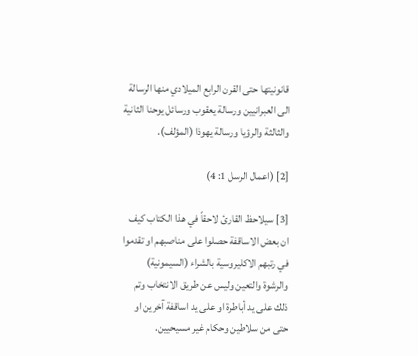قانونيتها حتى القرن الرابع الميلادي منها الرسالة الى العبرانيين ورسالة يعقوب ورسائل يوحنا الثانية والثالثة والرؤيا ورسالة يهوذا (المؤلف).

[2] (اعمال الرسل 1: 4)

[3] سيلاحظ القارئ لاحقاً في هذا الكتاب كيف ان بعض الاساقفة حصلوا على مناصبهم او تقدموا في رتبهم الاكليروسية بالشراء (السيمونية) والرشوة والتعين وليس عن طريق الانتخاب وتم ذلك على يد أباطرة او على يد اساقفة آخرين او حتى من سلاطين وحكام غير مسيحيين.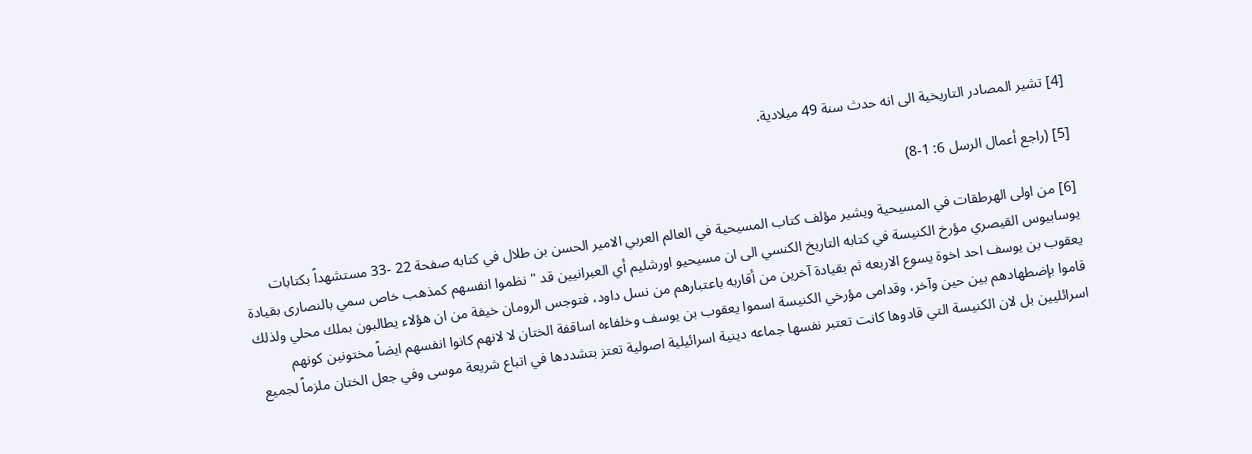[4] تشير المصادر التاريخية الى انه حدث سنة 49 ميلادية.

[5] (راجع أعمال الرسل 6: 1-8)

[6] من اولى الهرطقات في المسيحية ويشير مؤلف كتاب المسيحية في العالم العربي الامير الحسن بن طلال في كتابه صفحة 22 -33 مستشهداً بكتابات يوسابيوس القيصري مؤرخ الكنيسة في كتابه التاريخ الكنسي الى ان مسيحيو اورشليم أي العبرانيين قد " نظموا انفسهم كمذهب خاص سمي بالنصارى بقيادة يعقوب بن يوسف احد اخوة يسوع الاربعه ثم بقيادة آخرين من أقاربه باعتبارهم من نسل داود، فتوجس الرومان خيفة من ان هؤلاء يطالبون بملك محلي ولذلك قاموا بإضطهادهم بين حين وآخر، وقدامى مؤرخي الكنيسة اسموا يعقوب بن يوسف وخلفاءه اساقفة الختان لا لانهم كانوا انفسهم ايضاً مختونين كونهم اسرائليين بل لان الكنيسة التي قادوها كانت تعتبر نفسها جماعه دينية اسرائيلية اصولية تعتز بتشددها في اتباع شريعة موسى وفي جعل الختان ملزماً لجميع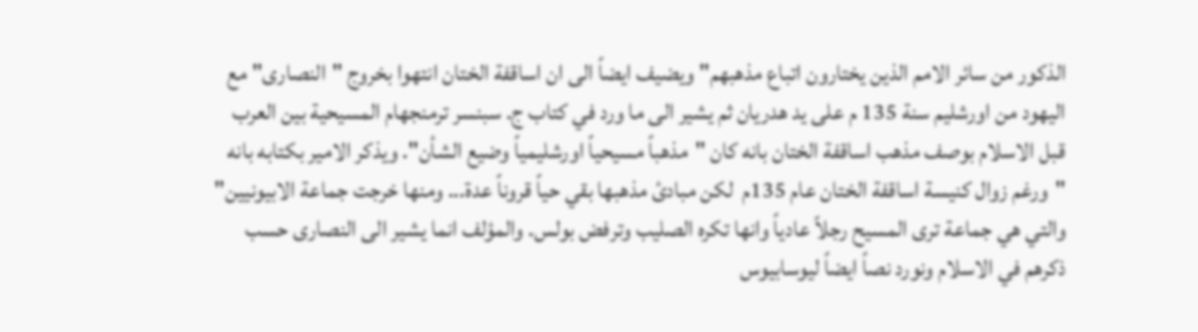الذكور من سائر الامم الذين يختارون اتباع مذهبهم" ويضيف ايضاً الى ان اساقفة الختان انتهوا بخروج "النصارى" مع اليهود من اورشليم سنة 135 م على يد هدريان ثم يشير الى ما ورد في كتاب ج. سبنسر ترمنجهام المسيحية بين العرب قبل الاسلام بوصف مذهب اساقفة الختان بانه كان "مذهباً مسيحياً اورشليمياً وضيع الشأن". ويذكر الامير بكتابه بانه "ورغم زوال كنيسة اساقفة الختان عام 135م  لكن مبادئ مذهبها بقي حياً قروناً عدة... ومنها خرجت جماعة الابيونيين" والتي هي جماعة ترى المسيح رجلاً عادياً وانها تكره الصليب وترفض بولس. والمؤلف انما يشير الى النصارى حسب ذكرهم في الاسلام ونورد نصاً ايضاً ليوسابيوس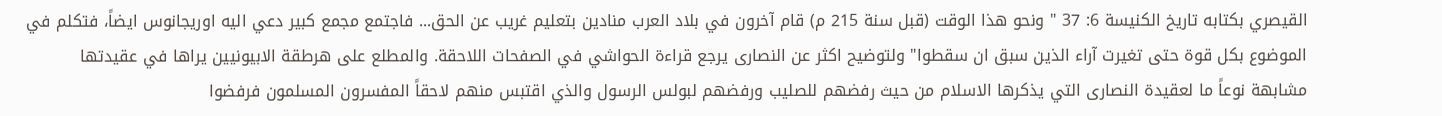القيصري بكتابه تاريخ الكنيسة 6: 37 " ونحو هذا الوقت (قبل سنة 215 م) قام آخرون في بلاد العرب منادين بتعليم غريب عن الحق... فاجتمع مجمع كبير دعي اليه اوريجانوس ايضاً، فتكلم في الموضوع بكل قوة حتى تغيرت آراء الذين سبق ان سقطوا" ولتوضيح اكثر عن النصارى يرجع قراءة الحواشي في الصفحات اللاحقة. والمطلع على هرطقة الابيونيين يراها في عقيدتها مشابهة نوعاً ما لعقيدة النصارى التي يذكرها الاسلام من حيث رفضهم للصليب ورفضهم لبولس الرسول والذي اقتبس منهم لاحقاً المفسرون المسلمون فرفضوا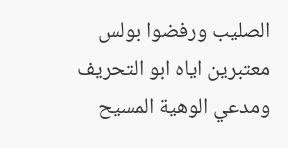الصليب ورفضوا بولس معتبرين اياه ابو التحريف ومدعي الوهية المسيح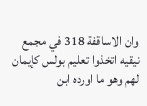وان الاساقفة 318 في مجمع نيقيه اتخذوا تعليم بولس كإيمان لهم وهو ما اورده ابن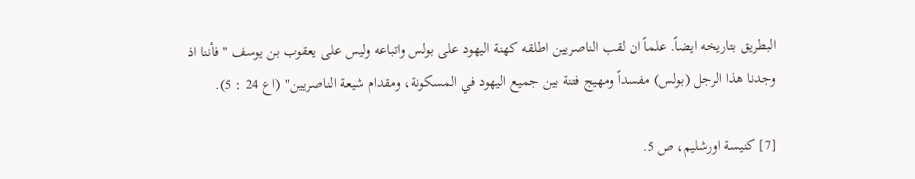البطريق بتاريخه ايضاً. علماً ان لقب الناصريين اطلقه كهنة اليهود على بولس واتباعه وليس على يعقوب بن يوسف " فأننا اذ وجدنا هذا الرجل (بولس) مفسداً ومهيج فتنة بين جميع اليهود في المسكونة، ومقدام شيعة الناصريين" (اع 24 : 5).

[7] كنيسة اورشليم، ص 5.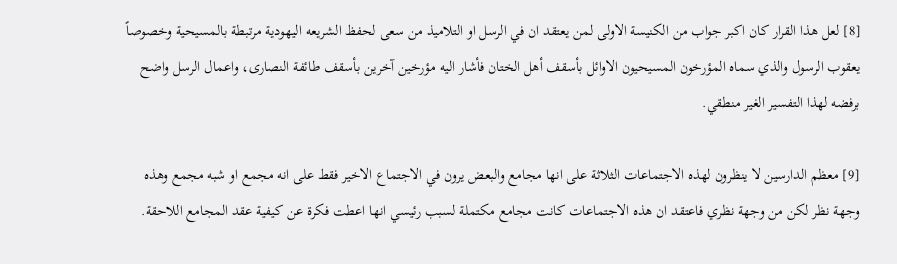[8] لعل هذا القرار كان اكبر جواب من الكنيسة الاولى لمن يعتقد ان في الرسل او التلاميذ من سعى لحفظ الشريعه اليهودية مرتبطة بالمسيحية وخصوصاً يعقوب الرسول والذي سماه المؤرخون المسيحيون الاوائل بأسقف أهل الختان فأشار اليه مؤرخين آخرين بأسقف طائفة النصارى، واعمال الرسل واضح برفضه لهذا التفسير الغير منطقي.

[9] معظم الدارسين لا ينظرون لهذه الاجتماعات الثلاثة على انها مجامع والبعض يرون في الاجتماع الاخير فقط على انه مجمع او شبه مجمع وهذه وجهة نظر لكن من وجهة نظري فاعتقد ان هذه الاجتماعات كانت مجامع مكتملة لسبب رئيسي انها اعطت فكرة عن كيفية عقد المجامع اللاحقة.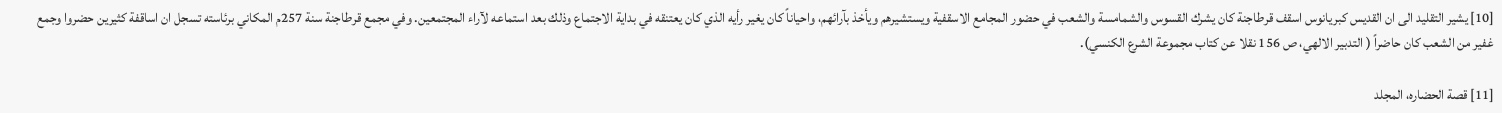[10] يشير التقليد الى ان القديس كبريانوس اسقف قرطاجنة كان يشرك القسوس والشمامسة والشعب في حضور المجامع الاسقفية ويستشيرهم ويأخذ بآرائهم، واحياناً كان يغير رأيه الذي كان يعتنقه في بداية الاجتماع وذلك بعد استماعه لآراء المجتمعين. وفي مجمع قرطاجنة سنة 257م المكاني برئاسته تسجل ان اساقفة كثيرين حضروا وجمع غفير من الشعب كان حاضراً ( التدبير الالهي، ص 156 نقلا عن كتاب مجموعة الشرع الكنسي).

[11] قصة الحضاره، المجلد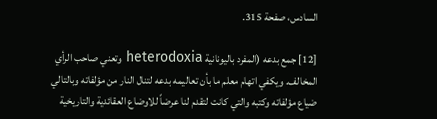السادس، صفحة 315.

[12] جمع بدعه (المفرد باليونانية heterodoxia وتعني صاحب الرأي المخالف. ويكفي اتهام معلم ما بأن تعاليمه بدعه لتنال النار من مؤلفاته وبالتالي ضياع مؤلفاته وكتبه والتي كانت لتقدم لنا عرضاً للاوضاع العقائدية والتاريخية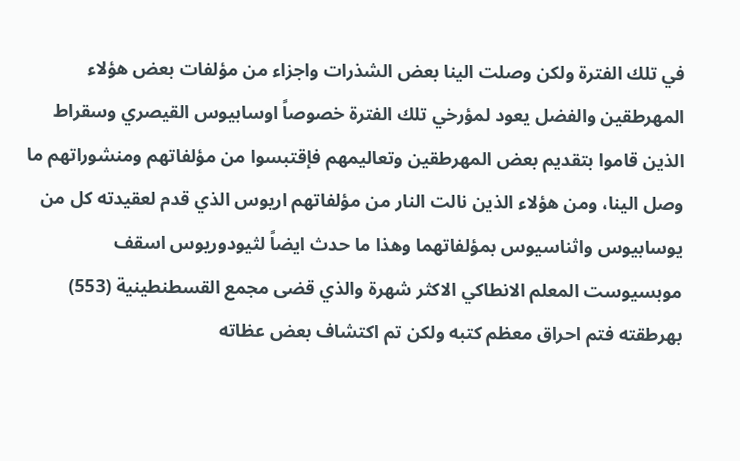في تلك الفترة ولكن وصلت الينا بعض الشذرات واجزاء من مؤلفات بعض هؤلاء المهرطقين والفضل يعود لمؤرخي تلك الفترة خصوصاً اوسابيوس القيصري وسقراط الذين قاموا بتقديم بعض المهرطقين وتعاليمهم فإقتبسوا من مؤلفاتهم ومنشوراتهم ما وصل الينا، ومن هؤلاء الذين نالت النار من مؤلفاتهم اريوس الذي قدم لعقيدته كل من يوسابيوس واثناسيوس بمؤلفاتهما وهذا ما حدث ايضاً لثيودوريوس اسقف موبسيوست المعلم الانطاكي الاكثر شهرة والذي قضى مجمع القسطنطينية (553) بهرطقته فتم احراق معظم كتبه ولكن تم اكتشاف بعض عظاته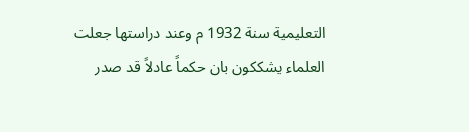التعليمية سنة 1932 م وعند دراستها جعلت العلماء يشككون بان حكماً عادلاً قد صدر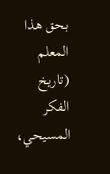بحق هذا المعلم (تاريخ الفكر المسيحي،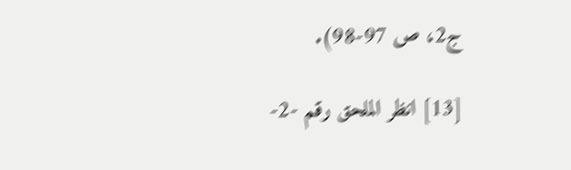ج2، ص 97-98).

[13] انظر الملحق رقم -2-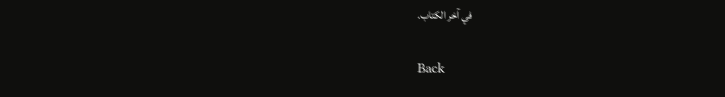في آخر الكتاب.

Back